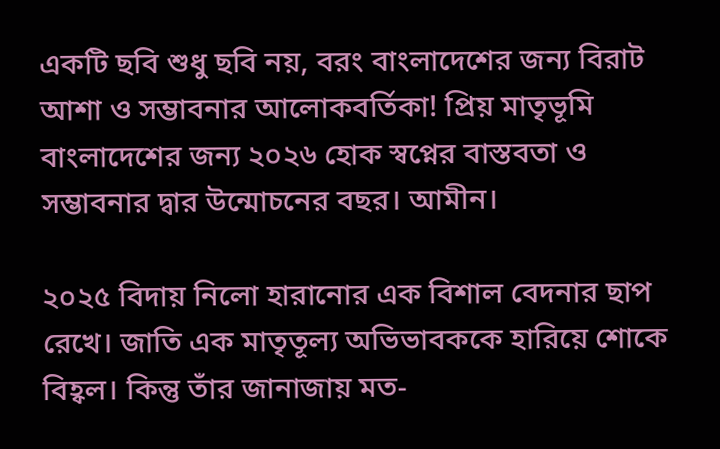একটি ছবি শুধু ছবি নয়, বরং বাংলাদেশের জন্য বিরাট আশা ও সম্ভাবনার আলোকবর্তিকা! প্রিয় মাতৃভূমি বাংলাদেশের জন্য ২০২৬ হোক স্বপ্নের বাস্তবতা ও সম্ভাবনার দ্বার উন্মোচনের বছর। আমীন।

২০২৫ বিদায় নিলো হারানোর এক বিশাল বেদনার ছাপ রেখে। জাতি এক মাতৃতূল্য অভিভাবককে হারিয়ে শোকে বিহ্বল। কিন্তু তাঁর জানাজায় মত-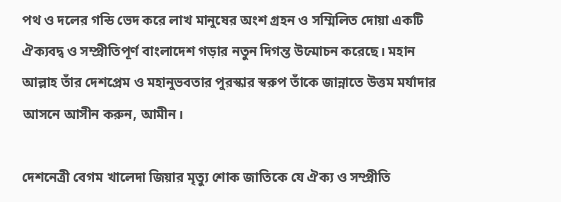পথ ও দলের গন্ডি ভেদ করে লাখ মানুষের অংশ গ্রহন ও সম্মিলিত দোয়া একটি ঐক্যবদ্ব ও সম্প্রীতিপূর্ণ বাংলাদেশ গড়ার নতুন দিগন্ত উন্মোচন করেছে। মহান আল্লাহ তাঁর দেশপ্রেম ও মহানুভবতার পুরস্কার স্বরুপ তাঁকে জান্নাতে উত্তম মর্যাদার আসনে আসীন করুন, আমীন।

দেশনেত্রী বেগম খালেদা জিয়ার মৃত্যু শোক জাতিকে যে ঐক্য ও সম্প্রীতি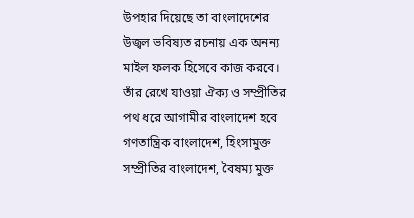উপহার দিয়েছে তা বাংলাদেশের উজ্বল ভবিষ্যত রচনায় এক অনন্য মাইল ফলক হিসেবে কাজ করবে। তাঁর রেখে যাওয়া ঐক্য ও সম্প্রীতির পথ ধরে আগামীর বাংলাদেশ হবে গণতান্ত্রিক বাংলাদেশ, হিংসামুক্ত সম্প্রীতির বাংলাদেশ, বৈষম্য মুক্ত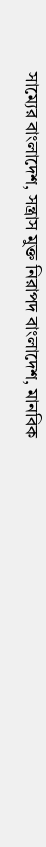সাম্যের বাংলাদেশ, সন্ত্রাস মুক্ত নিরাপদ বাংলাদেশ, মানবিক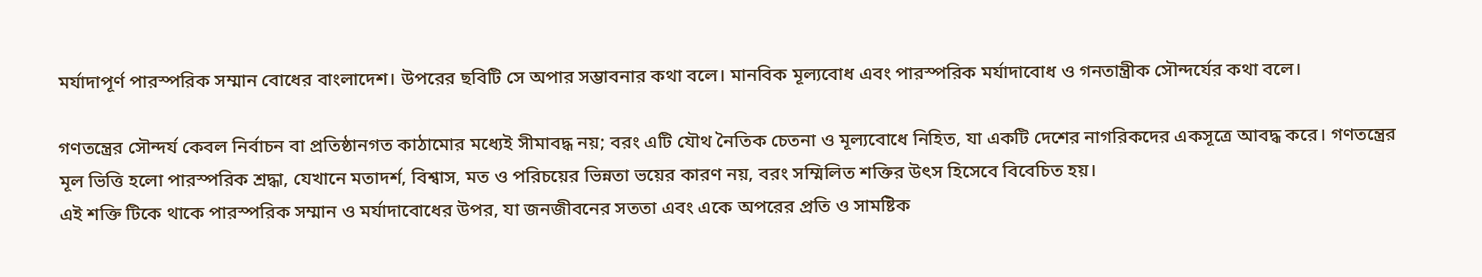মর্যাদাপূর্ণ পারস্পরিক সম্মান বোধের বাংলাদেশ। উপরের ছবিটি সে অপার সম্ভাবনার কথা বলে। মানবিক মূল্যবোধ এবং পারস্পরিক মর্যাদাবোধ ও গনতান্ত্রীক সৌন্দর্যের কথা বলে।

গণতন্ত্রের সৌন্দর্য কেবল নির্বাচন বা প্রতিষ্ঠানগত কাঠামোর মধ্যেই সীমাবদ্ধ নয়; বরং এটি যৌথ নৈতিক চেতনা ও মূল্যবোধে নিহিত, যা একটি দেশের নাগরিকদের একসূত্রে আবদ্ধ করে। গণতন্ত্রের মূল ভিত্তি হলো পারস্পরিক শ্রদ্ধা, যেখানে মতাদর্শ, বিশ্বাস, মত ও পরিচয়ের ভিন্নতা ভয়ের কারণ নয়, বরং সম্মিলিত শক্তির উৎস হিসেবে বিবেচিত হয়।
এই শক্তি টিকে থাকে পারস্পরিক সম্মান ও মর্যাদাবোধের উপর, যা জনজীবনের সততা এবং একে অপরের প্রতি ও সামষ্টিক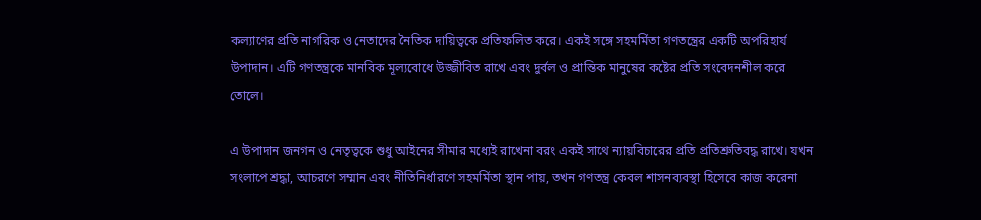কল্যাণের প্রতি নাগরিক ও নেতাদের নৈতিক দায়িত্বকে প্রতিফলিত করে। একই সঙ্গে সহমর্মিতা গণতন্ত্রের একটি অপরিহার্য উপাদান। এটি গণতন্ত্রকে মানবিক মূল্যবোধে উজ্জীবিত রাখে এবং দুর্বল ও প্রান্তিক মানুষের কষ্টের প্রতি সংবেদনশীল করে তোলে।

এ উপাদান জনগন ও নেতৃত্বকে শুধু আইনের সীমার মধ্যেই রাখেনা বরং একই সাথে ন্যায়বিচারের প্রতি প্রতিশ্রুতিবদ্ধ রাখে। যখন সংলাপে শ্রদ্ধা, আচরণে সম্মান এবং নীতিনির্ধারণে সহমর্মিতা স্থান পায়, তখন গণতন্ত্র কেবল শাসনব্যবস্থা হিসেবে কাজ করেনা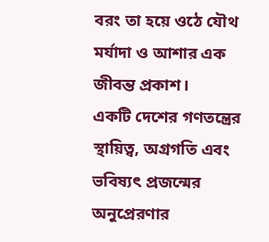বরং তা হয়ে ওঠে যৌথ মর্যাদা ও আশার এক জীবন্ত প্রকাশ।
একটি দেশের গণতন্ত্রের স্থায়িত্ব, অগ্রগতি এবং ভবিষ্যৎ প্রজন্মের অনুপ্রেরণার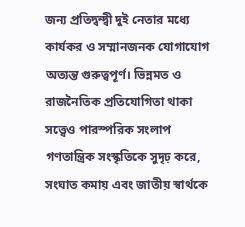জন্য প্রতিদ্বন্দ্বী দুই নেতার মধ্যে কার্যকর ও সম্মানজনক যোগাযোগ অত্যন্ত গুরুত্বপূর্ণ। ভিন্নমত ও রাজনৈতিক প্রতিযোগিতা থাকা সত্ত্বেও পারস্পরিক সংলাপ গণতান্ত্রিক সংস্কৃতিকে সুদৃঢ় করে, সংঘাত কমায় এবং জাতীয় স্বার্থকে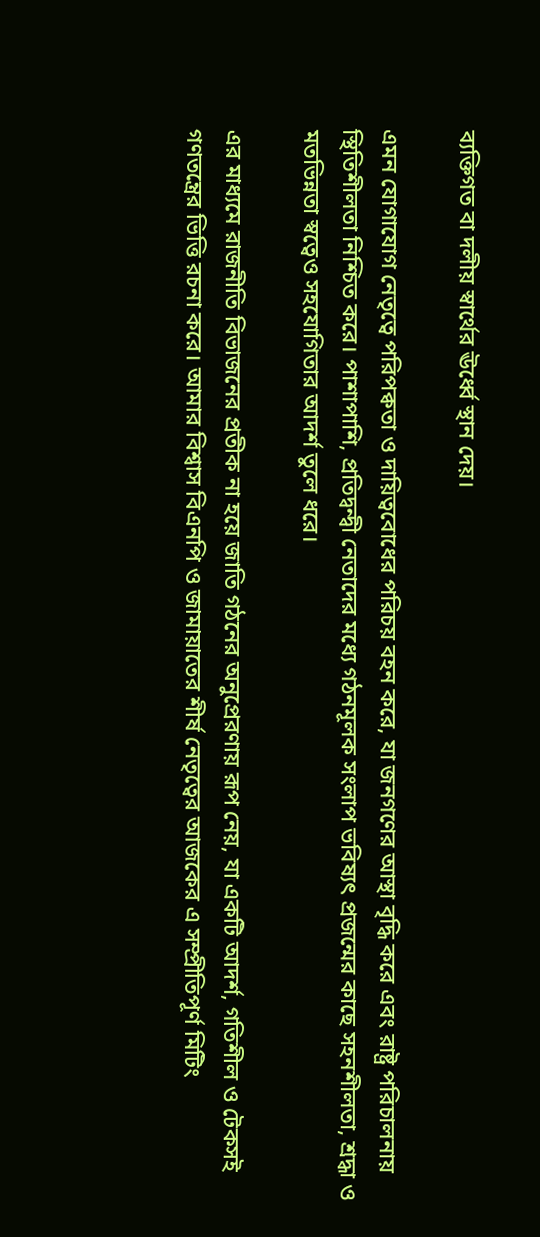ব্যক্তিগত বা দলীয় স্বার্থের ঊর্ধ্বে স্থান দেয়।

এমন যোগাযোগ নেতৃত্বে পরিপক্বতা ও দায়িত্ববোধের পরিচয় বহন করে, যা জনগণের আস্থা বৃদ্ধি করে এবং রাষ্ট্র পরিচালনায় স্থিতিশীলতা নিশ্চিত করে। পাশাপাশি, প্রতিদ্বন্দ্বী নেতাদের মধ্যে গঠনমূলক সংলাপ ভবিষ্যৎ প্রজন্মের কাছে সহনশীলতা, শ্রদ্ধা ও মতভিন্নতা স্বত্বেও সহযোগিতার আদর্শ তুলে ধরে।

এর মাধ্যমে রাজনীতি বিভাজনের প্রতীক না হয়ে জাতি গঠনের অনুপ্রেরণায় রূপ নেয়, যা একটি আদর্শ, গতিশীল ও টেকসই গণতন্ত্রের ভিত্তি রচনা করে। আমার বিশ্বাস বিএনপি ও জামায়াতের শীর্ষ নেতৃত্বের আজকের এ সম্প্রীতিপূর্ণ মিটিং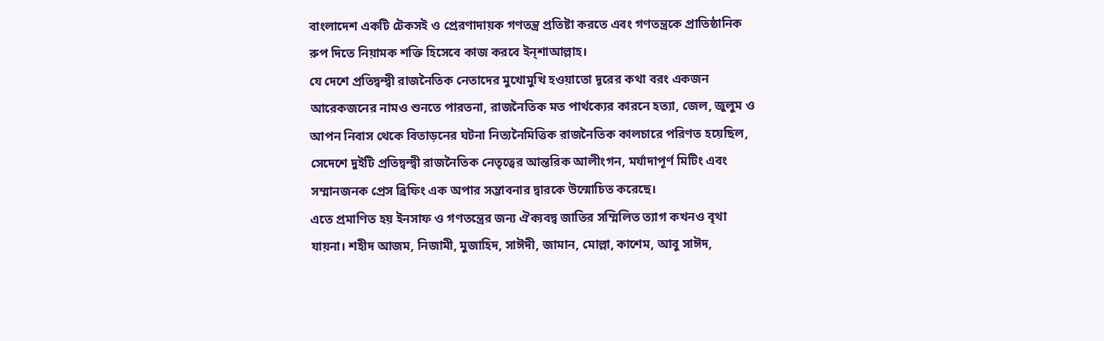বাংলাদেশ একটি টেকসই ও প্রেরণাদায়ক গণতন্ত্র প্রতিষ্টা করতে এবং গণতন্ত্রকে প্রাতিষ্ঠানিক রুপ দিতে নিয়ামক শক্তি হিসেবে কাজ করবে ইন্শাআল্লাহ।
যে দেশে প্রতিদ্বন্দ্বী রাজনৈতিক নেতাদের মুখোমুখি হওয়াতো দূরের কথা বরং একজন আরেকজনের নামও শুনতে পারতনা, রাজনৈতিক মত পার্থক্যের কারনে হত্যা, জেল, জুলুম ও আপন নিবাস থেকে বিতাড়নের ঘটনা নিত্যনৈমিত্তিক রাজনৈতিক কালচারে পরিণত হয়েছিল, সেদেশে দুইটি প্রতিদ্বন্দ্বী রাজনৈতিক নেতৃত্বের আন্তরিক আলীংগন, মর্যাদাপূর্ণ মিটিং এবং সম্মানজনক প্রেস ব্রিফিং এক অপার সম্ভাবনার দ্বারকে উন্মোচিত করেছে।
এতে প্রমাণিত হয় ইনসাফ ও গণতন্ত্রের জন্য ঐক্যবদ্ব জাতির সম্মিলিত ত্যাগ কখনও বৃথা যায়না। শহীদ আজম, নিজামী, মুজাহিদ, সাঈদী, জামান, মোল্লা, কাশেম, আবু সাঈদ,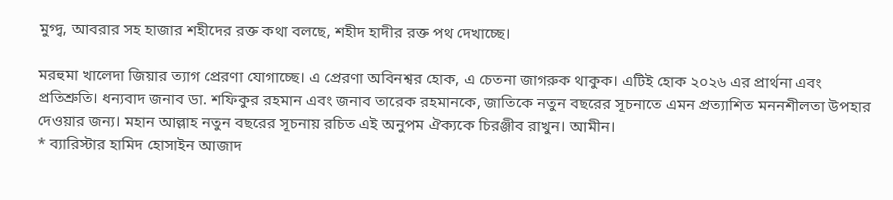মুগ্দ্ব, আবরার সহ হাজার শহীদের রক্ত কথা বলছে, শহীদ হাদীর রক্ত পথ দেখাচ্ছে।

মরহুমা খালেদা জিয়ার ত্যাগ প্রেরণা যোগাচ্ছে। এ প্রেরণা অবিনশ্বর হোক, এ চেতনা জাগরুক থাকুক। এটিই হোক ২০২৬ এর প্রার্থনা এবং প্রতিশ্রুতি। ধন্যবাদ জনাব ডা. শফিকুর রহমান এবং জনাব তারেক রহমানকে, জাতিকে নতুন বছরের সূচনাতে এমন প্রত্যাশিত মননশীলতা উপহার দেওয়ার জন্য। মহান আল্লাহ নতুন বছরের সূচনায় রচিত এই অনুপম ঐক্যকে চিরঞ্জীব রাখুন। আমীন।
* ব্যারিস্টার হামিদ হোসাইন আজাদ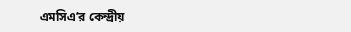এমসিএ’র কেন্দ্রীয়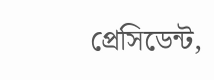প্রেসিডেন্ট,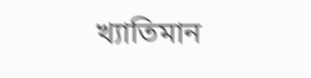খ্যাতিমান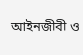আইনজীবী ও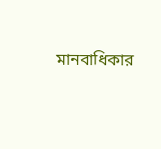মানবাধিকার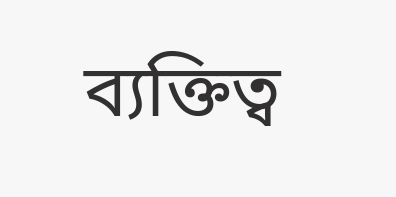ব্যক্তিত্ব